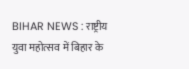BIHAR NEWS : राष्ट्रीय युवा महोत्सव में बिहार के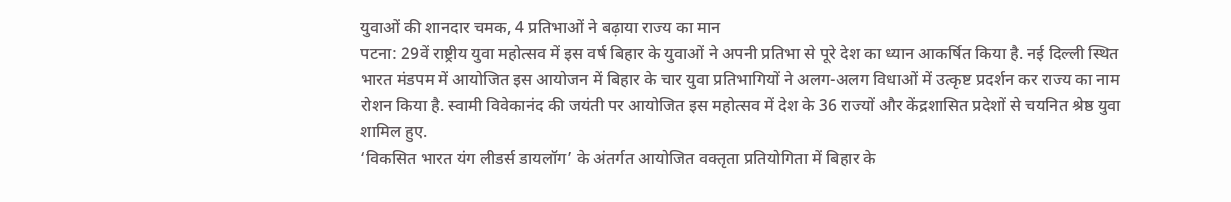युवाओं की शानदार चमक, 4 प्रतिभाओं ने बढ़ाया राज्य का मान
पटना: 29वें राष्ट्रीय युवा महोत्सव में इस वर्ष बिहार के युवाओं ने अपनी प्रतिभा से पूरे देश का ध्यान आकर्षित किया है. नई दिल्ली स्थित भारत मंडपम में आयोजित इस आयोजन में बिहार के चार युवा प्रतिभागियों ने अलग-अलग विधाओं में उत्कृष्ट प्रदर्शन कर राज्य का नाम रोशन किया है. स्वामी विवेकानंद की जयंती पर आयोजित इस महोत्सव में देश के 36 राज्यों और केंद्रशासित प्रदेशों से चयनित श्रेष्ठ युवा शामिल हुए.
‘विकसित भारत यंग लीडर्स डायलॉग’ के अंतर्गत आयोजित वक्तृता प्रतियोगिता में बिहार के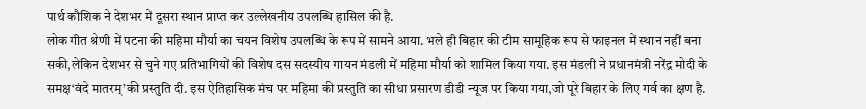पार्थ कौशिक ने देशभर में दूसरा स्थान प्राप्त कर उल्लेखनीय उपलब्धि हासिल की है.
लोक गीत श्रेणी में पटना की महिमा मौर्या का चयन विशेष उपलब्धि के रूप में सामने आया. भले ही बिहार की टीम सामूहिक रूप से फाइनल में स्थान नहीं बना सकी,लेकिन देशभर से चुने गए प्रतिभागियों की विशेष दस सदस्यीय गायन मंडली में महिमा मौर्या को शामिल किया गया. इस मंडली ने प्रधानमंत्री नरेंद्र मोदी के समक्ष‘वंदे मातरम्’की प्रस्तुति दी. इस ऐतिहासिक मंच पर महिमा की प्रस्तुति का सीधा प्रसारण डीडी न्यूज पर किया गया,जो पूरे बिहार के लिए गर्व का क्षण है.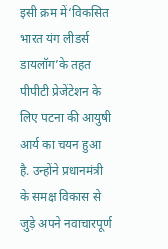इसी क्रम में‘विकसित भारत यंग लीडर्स डायलॉग’के तहत पीपीटी प्रेजेंटेशन के लिए पटना की आयुषी आर्य का चयन हुआ है. उन्होंने प्रधानमंत्री के समक्ष विकास से जुड़े अपने नवाचारपूर्ण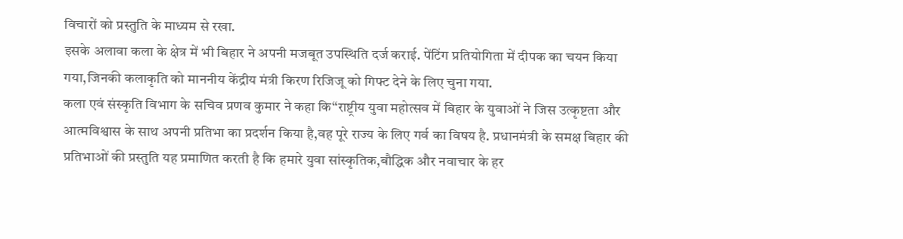विचारों को प्रस्तुति के माध्यम से रखा.
इसके अलावा कला के क्षेत्र में भी बिहार ने अपनी मजबूत उपस्थिति दर्ज कराई. पेंटिंग प्रतियोगिता में दीपक का चयन किया गया,जिनकी कलाकृति को माननीय केंद्रीय मंत्री किरण रिजिजू को गिफ्ट देने के लिए चुना गया.
कला एवं संस्कृति विभाग के सचिव प्रणव कुमार ने कहा कि“राष्ट्रीय युवा महोत्सव में बिहार के युवाओं ने जिस उत्कृष्टता और आत्मविश्वास के साथ अपनी प्रतिभा का प्रदर्शन किया है,वह पूरे राज्य के लिए गर्व का विषय है. प्रधानमंत्री के समक्ष बिहार की प्रतिभाओं की प्रस्तुति यह प्रमाणित करती है कि हमारे युवा सांस्कृतिक,बौद्धिक और नवाचार के हर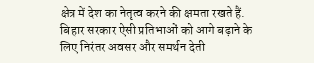क्षेत्र में देश का नेतृत्व करने की क्षमता रखते हैं. बिहार सरकार ऐसी प्रतिभाओं को आगे बढ़ाने के लिए निरंतर अवसर और समर्थन देती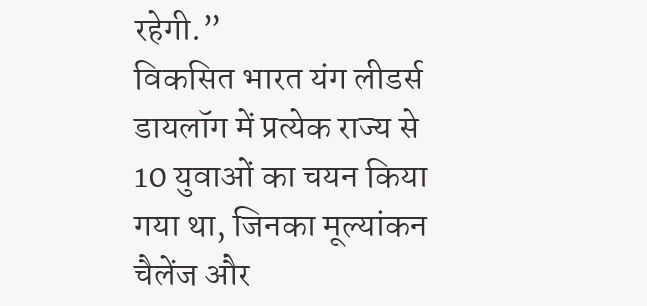रहेगी.”
विकसित भारत यंग लीडर्स डायलॉग में प्रत्येक राज्य से 10 युवाओं का चयन किया गया था, जिनका मूल्यांकन चैलेंज और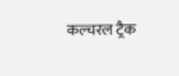कल्चरल ट्रैक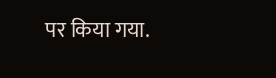पर किया गया.